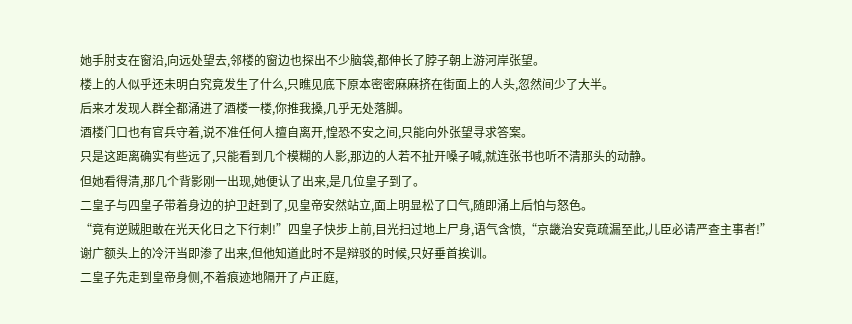她手肘支在窗沿,向远处望去,邻楼的窗边也探出不少脑袋,都伸长了脖子朝上游河岸张望。
楼上的人似乎还未明白究竟发生了什么,只瞧见底下原本密密麻麻挤在街面上的人头,忽然间少了大半。
后来才发现人群全都涌进了酒楼一楼,你推我搡,几乎无处落脚。
酒楼门口也有官兵守着,说不准任何人擅自离开,惶恐不安之间,只能向外张望寻求答案。
只是这距离确实有些远了,只能看到几个模糊的人影,那边的人若不扯开嗓子喊,就连张书也听不清那头的动静。
但她看得清,那几个背影刚一出现,她便认了出来,是几位皇子到了。
二皇子与四皇子带着身边的护卫赶到了,见皇帝安然站立,面上明显松了口气,随即涌上后怕与怒色。
“竟有逆贼胆敢在光天化日之下行刺!”四皇子快步上前,目光扫过地上尸身,语气含愤,“京畿治安竟疏漏至此,儿臣必请严查主事者!”
谢广额头上的冷汗当即渗了出来,但他知道此时不是辩驳的时候,只好垂首挨训。
二皇子先走到皇帝身侧,不着痕迹地隔开了卢正庭,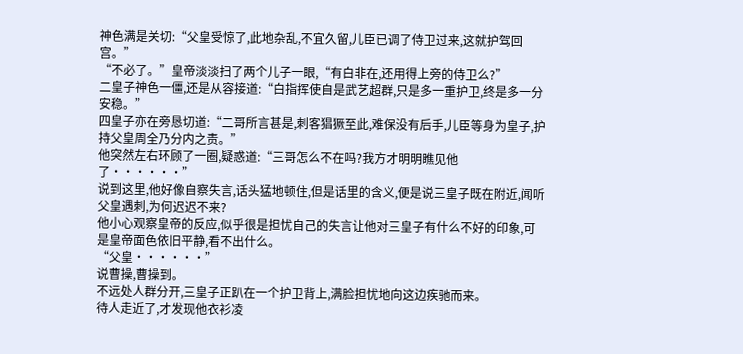神色满是关切:“父皇受惊了,此地杂乱,不宜久留,儿臣已调了侍卫过来,这就护驾回宫。”
“不必了。”皇帝淡淡扫了两个儿子一眼,“有白非在,还用得上旁的侍卫么?”
二皇子神色一僵,还是从容接道:“白指挥使自是武艺超群,只是多一重护卫,终是多一分安稳。”
四皇子亦在旁恳切道:“二哥所言甚是,刺客猖獗至此,难保没有后手,儿臣等身为皇子,护持父皇周全乃分内之责。”
他突然左右环顾了一圈,疑惑道:“三哥怎么不在吗?我方才明明瞧见他了······”
说到这里,他好像自察失言,话头猛地顿住,但是话里的含义,便是说三皇子既在附近,闻听父皇遇刺,为何迟迟不来?
他小心观察皇帝的反应,似乎很是担忧自己的失言让他对三皇子有什么不好的印象,可是皇帝面色依旧平静,看不出什么。
“父皇······”
说曹操,曹操到。
不远处人群分开,三皇子正趴在一个护卫背上,满脸担忧地向这边疾驰而来。
待人走近了,才发现他衣衫凌